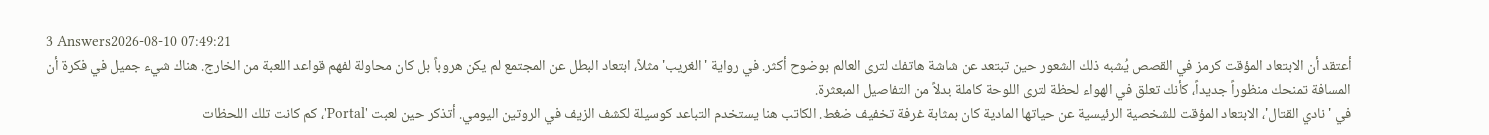3 Answers2026-08-10 07:49:21
أعتقد أن الابتعاد المؤقت كرمز في القصص يُشبه ذلك الشعور حين تبتعد عن شاشة هاتفك لترى العالم بوضوح أكثر. في رواية 'الغريب' مثلاً، ابتعاد البطل عن المجتمع لم يكن هروباً بل كان محاولة لفهم قواعد اللعبة من الخارج. هناك شيء جميل في فكرة أن المسافة تمنحك منظوراً جديداً، كأنك تعلق في الهواء لحظة لترى اللوحة كاملة بدلاً من التفاصيل المبعثرة.
في 'نادي القتال'، الابتعاد المؤقت للشخصية الرئيسية عن حياتها المادية كان بمثابة غرفة تخفيف ضغط. الكاتب هنا يستخدم التباعد كوسيلة لكشف الزيف في الروتين اليومي. أتذكر حين لعبت 'Portal'، كم كانت تلك اللحظات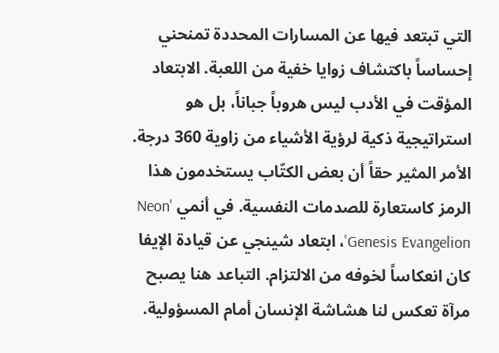التي تبتعد فيها عن المسارات المحددة تمنحني إحساساً باكتشاف زوايا خفية من اللعبة. الابتعاد المؤقت في الأدب ليس هروباً جباناً، بل هو استراتيجية ذكية لرؤية الأشياء من زاوية 360 درجة.
الأمر المثير حقاً أن بعض الكتّاب يستخدمون هذا الرمز كاستعارة للصدمات النفسية. في أنمي 'Neon Genesis Evangelion'، ابتعاد شينجي عن قيادة الإيفا كان انعكاساً لخوفه من الالتزام. التباعد هنا يصبح مرآة تعكس لنا هشاشة الإنسان أمام المسؤولية.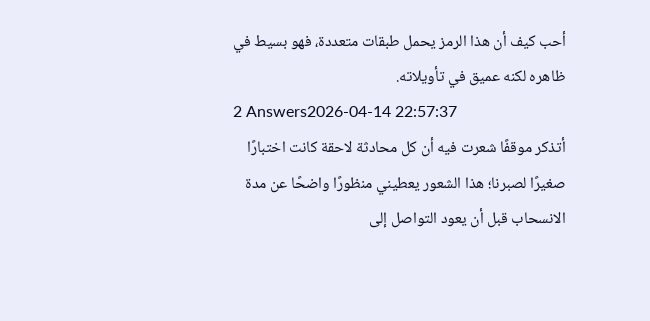أحب كيف أن هذا الرمز يحمل طبقات متعددة، فهو بسيط في ظاهره لكنه عميق في تأويلاته.
2 Answers2026-04-14 22:57:37
أتذكر موقفًا شعرت فيه أن كل محادثة لاحقة كانت اختبارًا صغيرًا لصبرنا؛ هذا الشعور يعطيني منظورًا واضحًا عن مدة الانسحاب قبل أن يعود التواصل إلى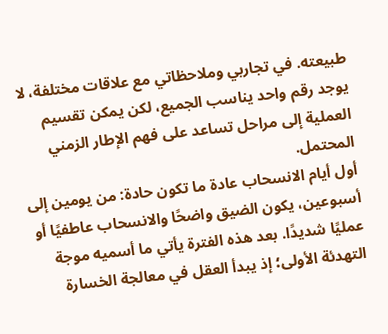طبيعته. في تجاربي وملاحظاتي مع علاقات مختلفة، لا يوجد رقم واحد يناسب الجميع، لكن يمكن تقسيم العملية إلى مراحل تساعد على فهم الإطار الزمني المحتمل.
أول أيام الانسحاب عادة ما تكون حادة: من يومين إلى أسبوعين، يكون الضيق واضحًا والانسحاب عاطفيًا أو عمليًا شديدًا. بعد هذه الفترة يأتي ما أسميه موجة التهدئة الأولى؛ إذ يبدأ العقل في معالجة الخسارة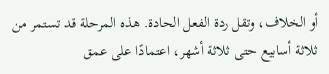أو الخلاف، وتقل ردة الفعل الحادة. هذه المرحلة قد تستمر من ثلاثة أسابيع حتى ثلاثة أشهر، اعتمادًا على عمق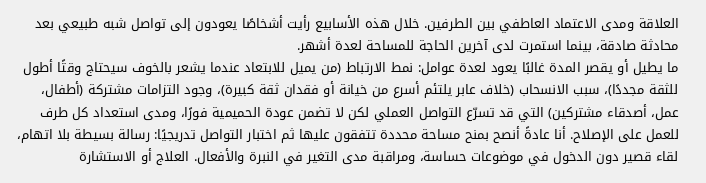العلاقة ومدى الاعتماد العاطفي بين الطرفين. خلال هذه الأسابيع رأيت أشخاصًا يعودون إلى تواصل شبه طبيعي بعد محادثة صادقة، بينما استمرت لدى آخرين الحاجة للمساحة لعدة أشهر.
ما يطيل أو يقصر المدة غالبًا يعود لعدة عوامل: نمط الارتباط (من يميل للابتعاد عندما يشعر بالخوف سيحتاج وقتًا أطول للثقة مجددًا)، سبب الانسحاب (خلاف عابر يلتئم أسرع من خيانة أو فقدان ثقة كبيرة)، وجود التزامات مشتركة (أطفال، عمل، أصدقاء مشتركين) التي قد تسرّع التواصل العملي لكن لا تضمن عودة الحميمية فورًا، ومدى استعداد كل طرف للعمل على الإصلاح. أنا عادةً أنصح بمنح مساحة محددة تتفقون عليها ثم اختبار التواصل تدريجيًا: رسالة بسيطة بلا اتهام، لقاء قصير دون الدخول في موضوعات حساسة، ومراقبة مدى التغير في النبرة والأفعال. العلاج أو الاستشارة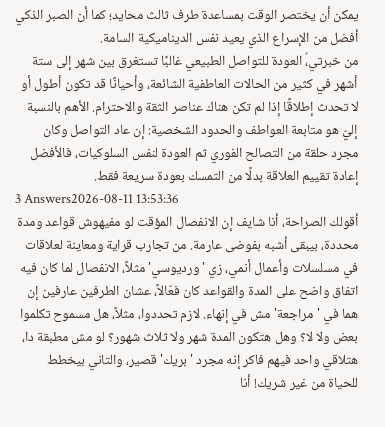يمكن أن يختصر الوقت بمساعدة طرف ثالث محايد؛ كما أن الصبر الذكي أفضل من الإسراع الذي يعيد نفس الديناميكية السامة.
من خبرتي،ُ العودة للتواصل الطبيعي غالبًا تستغرق بين شهر إلى ستة أشهر في كثير من الحالات العاطفية الشائعة، وأحيانًا قد تكون أطول أو لا تحدث إطلاقًا إذا لم تكن هناك عناصر الثقة والاحترام. الأهم بالنسبة إليّ هو متابعة العواطف والحدود الشخصية: إن عاد التواصل وكان مجرد حلقة من التصالح الفوري ثم العودة لنفس السلوكيات، فالأفضل إعادة تقييم العلاقة بدلًا من التمسك بعودة سريعة فقط.
3 Answers2026-08-11 13:53:36
أقولك الصراحة، أنا شايف إن الانفصال المؤقت لو مفيهوش قواعد ومدة محددة، بيبقى أشبه بفوضى عارمة. من تجارب قراية ومعاينة لعلاقات في مسلسلات وأعمال أنمي، زي 'ورديوسي' مثلاً، الانفصال لما كان فيه اتفاق واضح على المدة والقواعد كان فعّالاً، عشان الطرفين عارفين إن هما في 'مراجعة' مش في إنهاء. لازم تحددوا، مثلاً، هل مسموح تكلموا بعض ولا لا؟ وهل هتكون المدة شهر ولا ثلاث شهور؟ لو مش مطبقة دا، هتلاقي واحد فيهم فاكر إنه مجرد 'بريك' قصير، والتاني بيخطط للحياة من غير شريك! أنا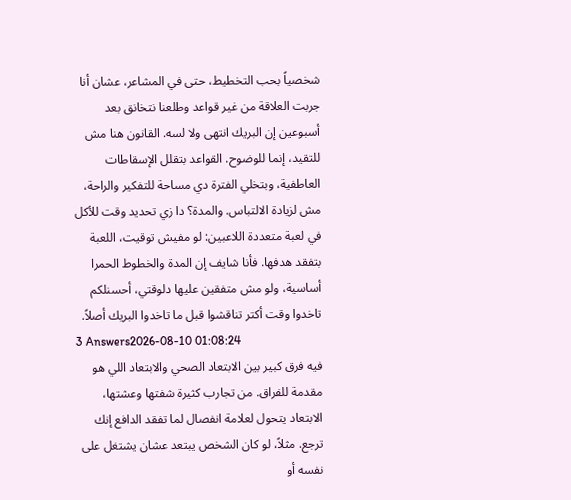شخصياً بحب التخطيط، حتى في المشاعر، عشان أنا جربت العلاقة من غير قواعد وطلعنا نتخانق بعد أسبوعين إن البريك انتهى ولا لسه. القانون هنا مش للتقيد، إنما للوضوح. القواعد بتقلل الإسقاطات العاطفية، وبتخلي الفترة دي مساحة للتفكير والراحة، مش لزيادة الالتباس. والمدة؟ دا زي تحديد وقت للأكل في لعبة متعددة اللاعبين: لو مفيش توقيت، اللعبة بتفقد هدفها. فأنا شايف إن المدة والخطوط الحمرا أساسية، ولو مش متفقين عليها دلوقتي، أحسنلكم تاخدوا وقت أكتر تناقشوا قبل ما تاخدوا البريك أصلاً.
3 Answers2026-08-10 01:08:24
فيه فرق كبير بين الابتعاد الصحي والابتعاد اللي هو مقدمة للفراق. من تجارب كثيرة شفتها وعشتها، الابتعاد يتحول لعلامة انفصال لما تفقد الدافع إنك ترجع. مثلاً، لو كان الشخص يبتعد عشان يشتغل على نفسه أو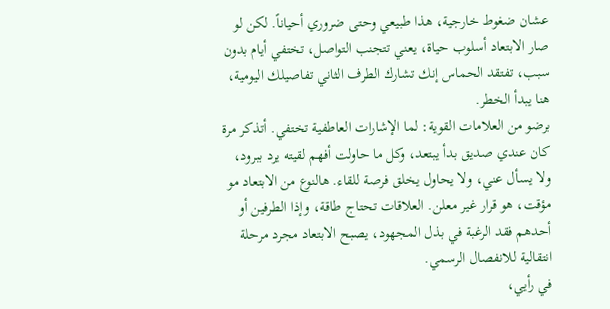عشان ضغوط خارجية، هذا طبيعي وحتى ضروري أحياناً. لكن لو صار الابتعاد أسلوب حياة، يعني تتجنب التواصل، تختفي أيام بدون سبب، تفتقد الحماس إنك تشارك الطرف الثاني تفاصيلك اليومية، هنا يبدأ الخطر.
برضو من العلامات القوية: لما الإشارات العاطفية تختفي. أتذكر مرة كان عندي صديق بدأ يبتعد، وكل ما حاولت أفهم لقيته يرد ببرود، ولا يسأل عني، ولا يحاول يخلق فرصة للقاء. هالنوع من الابتعاد مو مؤقت، هو قرار غير معلن. العلاقات تحتاج طاقة، وإذا الطرفين أو أحدهم فقد الرغبة في بذل المجهود، يصبح الابتعاد مجرد مرحلة انتقالية للانفصال الرسمي.
في رأيي،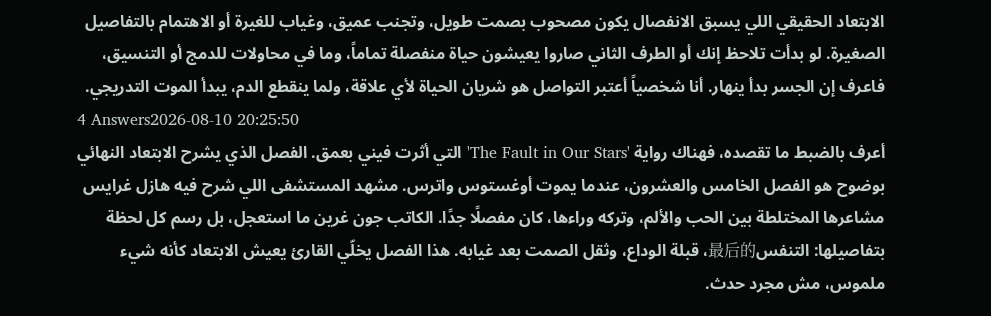الابتعاد الحقيقي اللي يسبق الانفصال يكون مصحوب بصمت طويل، وتجنب عميق، وغياب للغيرة أو الاهتمام بالتفاصيل الصغيرة. لو بدأت تلاحظ إنك أو الطرف الثاني صاروا يعيشون حياة منفصلة تماماً، وما في محاولات للدمج أو التنسيق، فاعرف إن الجسر بدأ ينهار. أنا شخصياً أعتبر التواصل هو شريان الحياة لأي علاقة، ولما ينقطع الدم، يبدأ الموت التدريجي.
4 Answers2026-08-10 20:25:50
أعرف بالضبط ما تقصده، فهناك رواية 'The Fault in Our Stars' التي أثرت فيني بعمق. الفصل الذي يشرح الابتعاد النهائي بوضوح هو الفصل الخامس والعشرون، عندما يموت أوغستوس واترس. مشهد المستشفى اللي شرح فيه هازل غرايس مشاعرها المختلطة بين الحب والألم، وتركه وراءها، كان مفصلًا جدًا. الكاتب جون غرين ما استعجل، بل رسم كل لحظة بتفاصيلها: التنفس最后的، قبلة الوداع، وثقل الصمت بعد غيابه. هذا الفصل يخلّي القارئ يعيش الابتعاد كأنه شيء ملموس، مش مجرد حدث.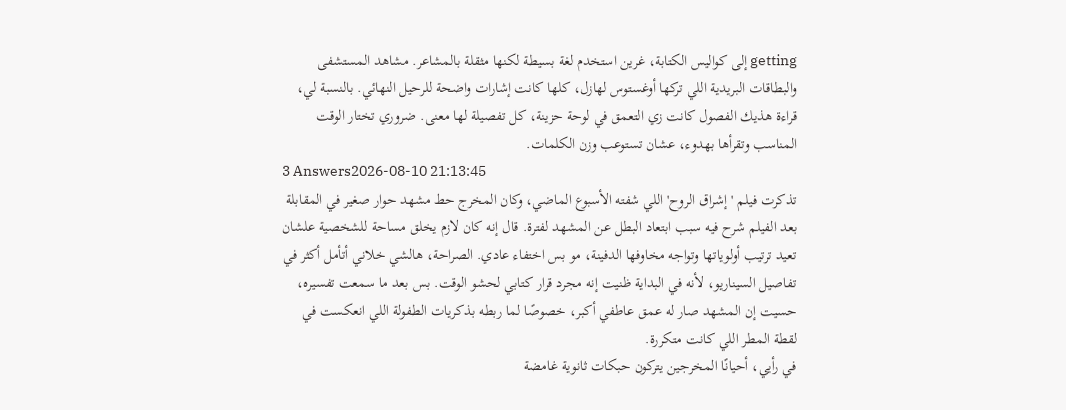getting إلى كواليس الكتابة، غرين استخدم لغة بسيطة لكنها مثقلة بالمشاعر. مشاهد المستشفى والبطاقات البريدية اللي تركها أوغستوس لهازل، كلها كانت إشارات واضحة للرحيل النهائي. بالنسبة لي، قراءة هذيك الفصول كانت زي التعمق في لوحة حزينة، كل تفصيلة لها معنى. ضروري تختار الوقت المناسب وتقرأها بهدوء، عشان تستوعب وزن الكلمات.
3 Answers2026-08-10 21:13:45
تذكرت فيلم 'إشراق الروح' اللي شفته الأسبوع الماضي، وكان المخرج حط مشهد حوار صغير في المقابلة بعد الفيلم شرح فيه سبب ابتعاد البطل عن المشهد لفترة. قال إنه كان لازم يخلق مساحة للشخصية علشان تعيد ترتيب أولوياتها وتواجه مخاوفها الدفينة، مو بس اختفاء عادي. الصراحة، هالشي خلاني أتأمل أكثر في تفاصيل السيناريو، لأنه في البداية ظنيت إنه مجرد قرار كتابي لحشو الوقت. بس بعد ما سمعت تفسيره، حسيت إن المشهد صار له عمق عاطفي أكبر، خصوصًا لما ربطه بذكريات الطفولة اللي انعكست في لقطة المطر اللي كانت متكررة.
في رأيي، أحيانًا المخرجين يتركون حبكات ثانوية غامضة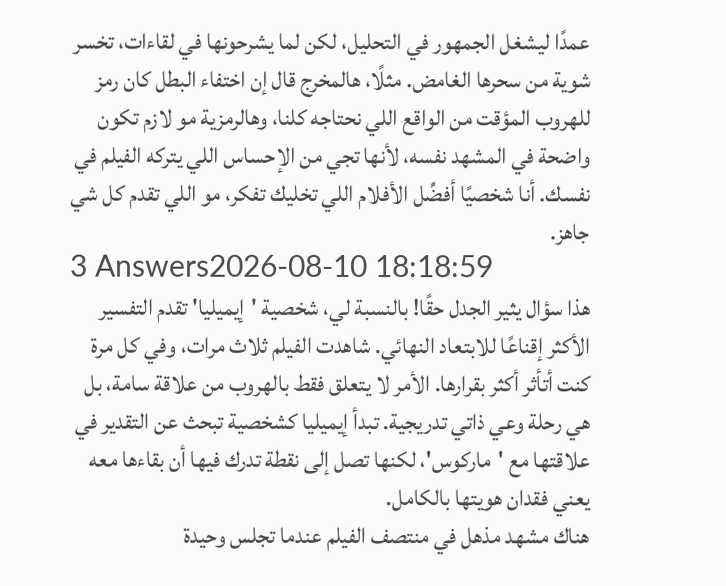عمدًا ليشغل الجمهور في التحليل، لكن لما يشرحونها في لقاءات، تخسر شوية من سحرها الغامض. مثلًا، هالمخرج قال إن اختفاء البطل كان رمز للهروب المؤقت من الواقع اللي نحتاجه كلنا، وهالرمزية مو لازم تكون واضحة في المشهد نفسه، لأنها تجي من الإحساس اللي يتركه الفيلم في نفسك. أنا شخصيًا أفضِّل الأفلام اللي تخليك تفكر، مو اللي تقدم كل شي جاهز.
3 Answers2026-08-10 18:18:59
هذا سؤال يثير الجدل حقًا! بالنسبة لي، شخصية 'إيميليا' تقدم التفسير الأكثر إقناعًا للابتعاد النهائي. شاهدت الفيلم ثلاث مرات، وفي كل مرة كنت أتأثر أكثر بقرارها. الأمر لا يتعلق فقط بالهروب من علاقة سامة، بل هي رحلة وعي ذاتي تدريجية. تبدأ إيميليا كشخصية تبحث عن التقدير في علاقتها مع 'ماركوس'، لكنها تصل إلى نقطة تدرك فيها أن بقاءها معه يعني فقدان هويتها بالكامل.
هناك مشهد مذهل في منتصف الفيلم عندما تجلس وحيدة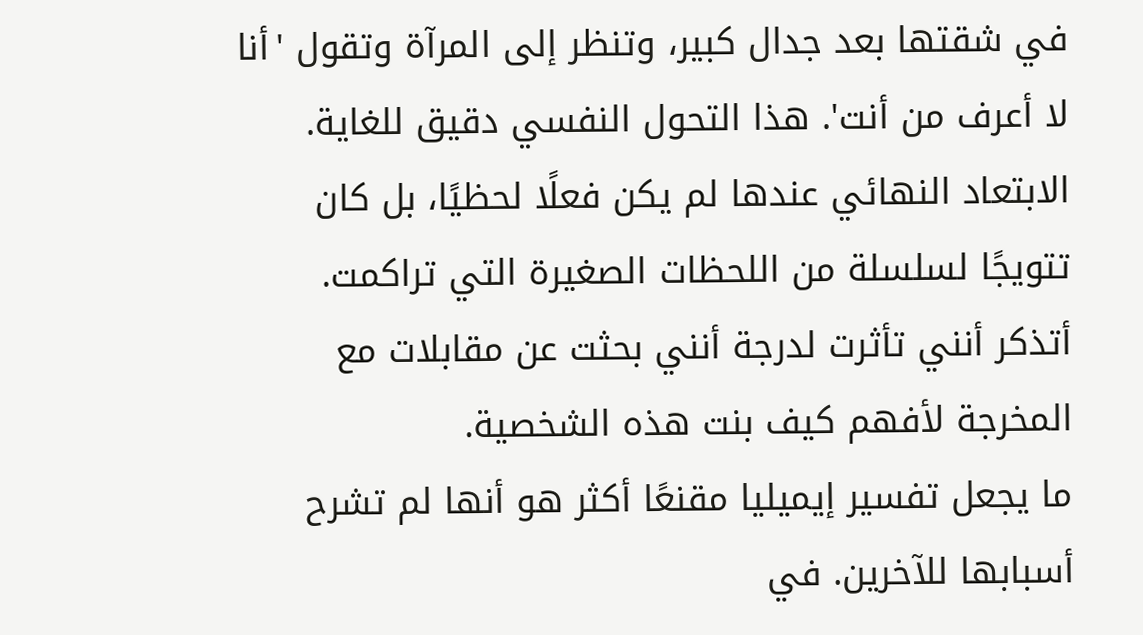في شقتها بعد جدال كبير، وتنظر إلى المرآة وتقول 'أنا لا أعرف من أنت'. هذا التحول النفسي دقيق للغاية. الابتعاد النهائي عندها لم يكن فعلًا لحظيًا، بل كان تتويجًا لسلسلة من اللحظات الصغيرة التي تراكمت. أتذكر أنني تأثرت لدرجة أنني بحثت عن مقابلات مع المخرجة لأفهم كيف بنت هذه الشخصية.
ما يجعل تفسير إيميليا مقنعًا أكثر هو أنها لم تشرح أسبابها للآخرين. في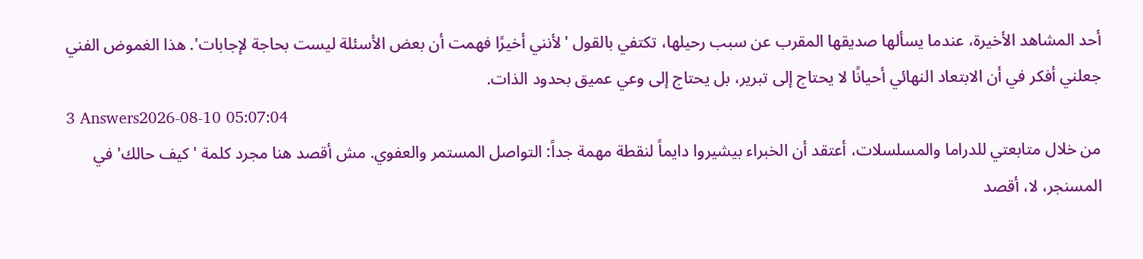أحد المشاهد الأخيرة، عندما يسألها صديقها المقرب عن سبب رحيلها، تكتفي بالقول 'لأنني أخيرًا فهمت أن بعض الأسئلة ليست بحاجة لإجابات'. هذا الغموض الفني جعلني أفكر في أن الابتعاد النهائي أحيانًا لا يحتاج إلى تبرير، بل يحتاج إلى وعي عميق بحدود الذات.
3 Answers2026-08-10 05:07:04
من خلال متابعتي للدراما والمسلسلات، أعتقد أن الخبراء بيشيروا دايماً لنقطة مهمة جداً: التواصل المستمر والعفوي. مش أقصد هنا مجرد كلمة 'كيف حالك' في المسنجر، لا، أقصد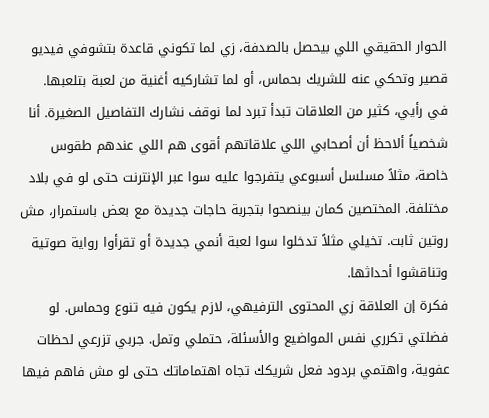الحوار الحقيقي اللي بيحصل بالصدفة، زي لما تكوني قاعدة بتشوفي فيديو قصير وتحكي عنه للشريك بحماس، أو لما تشاركيه أغنية من لعبة بتلعبها.
في رأيي، كثير من العلاقات تبدأ تبرد لما نوقف نشارك التفاصيل الصغيرة. أنا شخصياً ألاحظ أن أصحابي اللي علاقاتهم أقوى هم اللي عندهم طقوس خاصة، مثلاً مسلسل أسبوعي يتفرجوا عليه سوا عبر الإنترنت حتى لو في بلاد مختلفة. المختصين كمان بينصحوا بتجربة حاجات جديدة مع بعض باستمرار، مش روتين ثابت. تخيلي مثلاً تدخلوا سوا لعبة أنمي جديدة أو تقرأوا رواية صوتية وتناقشوا أحداثها.
فكرة إن العلاقة زي المحتوى الترفيهي، لازم يكون فيه تنوع وحماس. لو فضلتي تكرري نفس المواضيع والأسئلة، حتملي وتمل. جربي تزرعي لحظات عفوية، واهتمي بردود فعل شريكك تجاه اهتماماتك حتى لو مش فاهم فيها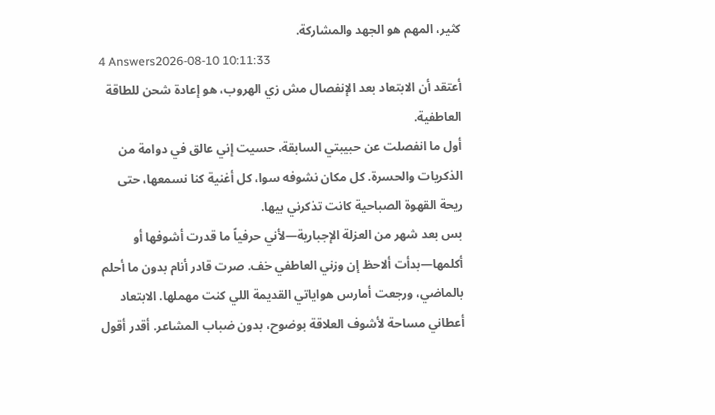كثير، المهم هو الجهد والمشاركة.
4 Answers2026-08-10 10:11:33
أعتقد أن الابتعاد بعد الإنفصال مش زي الهروب، هو إعادة شحن للطاقة العاطفية.
أول ما انفصلت عن حبيبتي السابقة، حسيت إني عالق في دوامة من الذكريات والحسرة. كل مكان نشوفه سوا، كل أغنية كنا نسمعها، حتى ريحة القهوة الصباحية كانت تذكرني بيها.
بس بعد شهر من العزلة الإجبارية—لأني حرفياً ما قدرت أشوفها أو أكلمها—بدأت ألاحظ إن وزني العاطفي خف. صرت قادر أنام بدون ما أحلم بالماضي، ورجعت أمارس هواياتي القديمة اللي كنت مهملها. الابتعاد أعطاني مساحة لأشوف العلاقة بوضوح، بدون ضباب المشاعر. أقدر أقول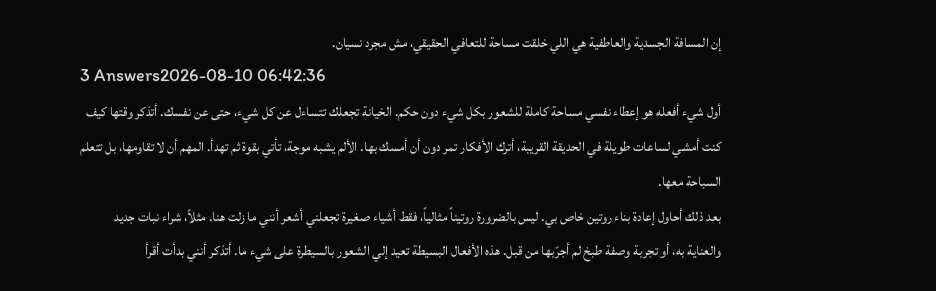إن المسافة الجسدية والعاطفية هي اللي خلقت مساحة للتعافي الحقيقي، مش مجرد نسيان.
3 Answers2026-08-10 06:42:36
أول شيء أفعله هو إعطاء نفسي مساحة كاملة للشعور بكل شيء دون حكم. الخيانة تجعلك تتساءل عن كل شيء، حتى عن نفسك. أتذكر وقتها كيف كنت أمشي لساعات طويلة في الحديقة القريبة، أترك الأفكار تمر دون أن أمسك بها. الألم يشبه موجة، تأتي بقوة ثم تهدأ. المهم أن لا تقاومها، بل تتعلم السباحة معها.
بعد ذلك أحاول إعادة بناء روتين خاص بي. ليس بالضرورة روتيناً مثالياً، فقط أشياء صغيرة تجعلني أشعر أنني ما زلت هنا. مثلاً، شراء نبات جديد والعناية به، أو تجربة وصفة طبخ لم أجرّبها من قبل. هذه الأفعال البسيطة تعيد إلي الشعور بالسيطرة على شيء ما. أتذكر أنني بدأت أقرأ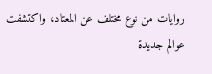روايات من نوع مختلف عن المعتاد، واكتشفت عوالم جديدة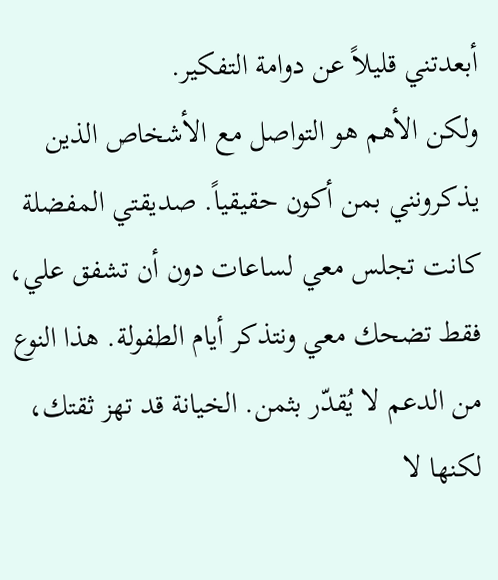أبعدتني قليلاً عن دوامة التفكير.
ولكن الأهم هو التواصل مع الأشخاص الذين يذكرونني بمن أكون حقيقياً. صديقتي المفضلة كانت تجلس معي لساعات دون أن تشفق علي، فقط تضحك معي ونتذكر أيام الطفولة. هذا النوع من الدعم لا يُقدّر بثمن. الخيانة قد تهز ثقتك، لكنها لا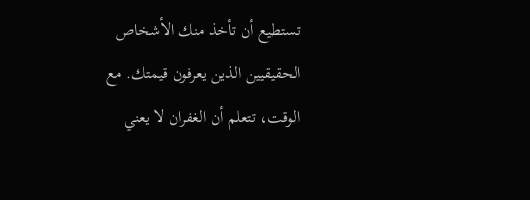تستطيع أن تأخذ منك الأشخاص الحقيقيين الذين يعرفون قيمتك. مع الوقت، تتعلم أن الغفران لا يعني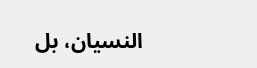النسيان، بل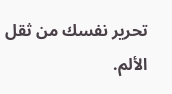تحرير نفسك من ثقل الألم.